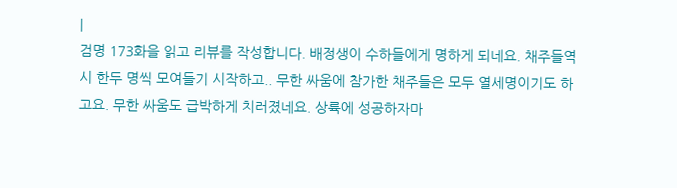|
검명 173화을 읽고 리뷰를 작성합니다. 배정생이 수하들에게 명하게 되네요. 채주들역시 한두 명씩 모여들기 시작하고.. 무한 싸움에 참가한 채주들은 모두 열세명이기도 하고요. 무한 싸움도 급박하게 치러졌네요. 상륙에 성공하자마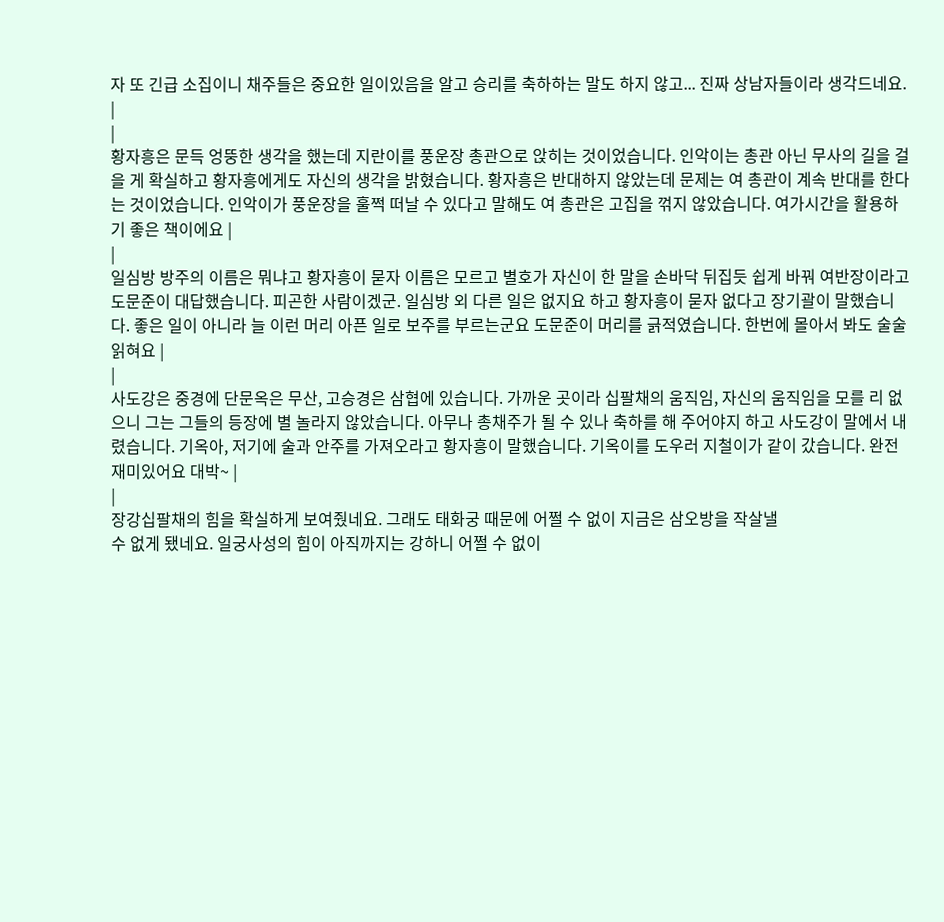자 또 긴급 소집이니 채주들은 중요한 일이있음을 알고 승리를 축하하는 말도 하지 않고... 진짜 상남자들이라 생각드네요. |
|
황자흥은 문득 엉뚱한 생각을 했는데 지란이를 풍운장 총관으로 앉히는 것이었습니다. 인악이는 총관 아닌 무사의 길을 걸을 게 확실하고 황자흥에게도 자신의 생각을 밝혔습니다. 황자흥은 반대하지 않았는데 문제는 여 총관이 계속 반대를 한다는 것이었습니다. 인악이가 풍운장을 훌쩍 떠날 수 있다고 말해도 여 총관은 고집을 꺾지 않았습니다. 여가시간을 활용하기 좋은 책이에요 |
|
일심방 방주의 이름은 뭐냐고 황자흥이 묻자 이름은 모르고 별호가 자신이 한 말을 손바닥 뒤집듯 쉽게 바꿔 여반장이라고 도문준이 대답했습니다. 피곤한 사람이겠군. 일심방 외 다른 일은 없지요 하고 황자흥이 묻자 없다고 장기괄이 말했습니다. 좋은 일이 아니라 늘 이런 머리 아픈 일로 보주를 부르는군요 도문준이 머리를 긁적였습니다. 한번에 몰아서 봐도 술술 읽혀요 |
|
사도강은 중경에 단문옥은 무산, 고승경은 삼협에 있습니다. 가까운 곳이라 십팔채의 움직임, 자신의 움직임을 모를 리 없으니 그는 그들의 등장에 별 놀라지 않았습니다. 아무나 총채주가 될 수 있나 축하를 해 주어야지 하고 사도강이 말에서 내렸습니다. 기옥아, 저기에 술과 안주를 가져오라고 황자흥이 말했습니다. 기옥이를 도우러 지철이가 같이 갔습니다. 완전 재미있어요 대박~ |
|
장강십팔채의 힘을 확실하게 보여줬네요. 그래도 태화궁 때문에 어쩔 수 없이 지금은 삼오방을 작살낼
수 없게 됐네요. 일궁사성의 힘이 아직까지는 강하니 어쩔 수 없이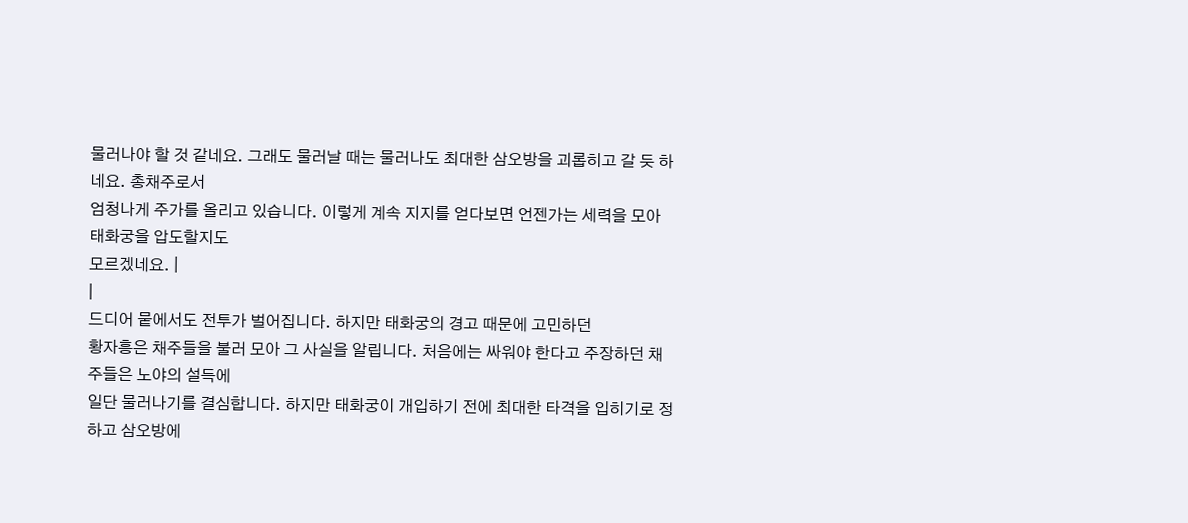물러나야 할 것 같네요. 그래도 물러날 때는 물러나도 최대한 삼오방을 괴롭히고 갈 듯 하네요. 총채주로서
엄청나게 주가를 올리고 있습니다. 이렇게 계속 지지를 얻다보면 언젠가는 세력을 모아 태화궁을 압도할지도
모르겠네요. |
|
드디어 뭍에서도 전투가 벌어집니다. 하지만 태화궁의 경고 때문에 고민하던
황자흥은 채주들을 불러 모아 그 사실을 알립니다. 처음에는 싸워야 한다고 주장하던 채주들은 노야의 설득에
일단 물러나기를 결심합니다. 하지만 태화궁이 개입하기 전에 최대한 타격을 입히기로 정하고 삼오방에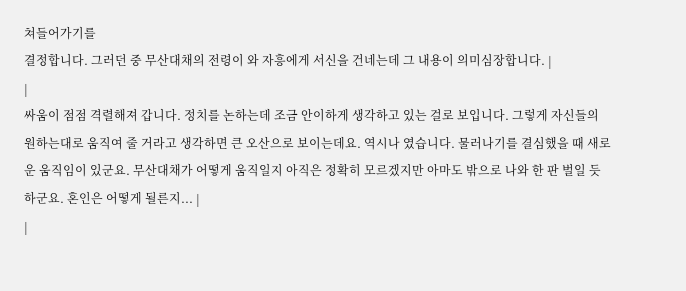쳐들어가기를
결정합니다. 그러던 중 무산대채의 전령이 와 자흥에게 서신을 건네는데 그 내용이 의미심장합니다. |
|
싸움이 점점 격렬해져 갑니다. 정치를 논하는데 조금 안이하게 생각하고 있는 걸로 보입니다. 그렇게 자신들의 원하는대로 움직여 줄 거라고 생각하면 큰 오산으로 보이는데요. 역시나 였습니다. 물러나기를 결심했을 때 새로운 움직임이 있군요. 무산대채가 어떻게 움직일지 아직은 정확히 모르겠지만 아마도 밖으로 나와 한 판 벌일 듯 하군요. 혼인은 어떻게 될른지... |
|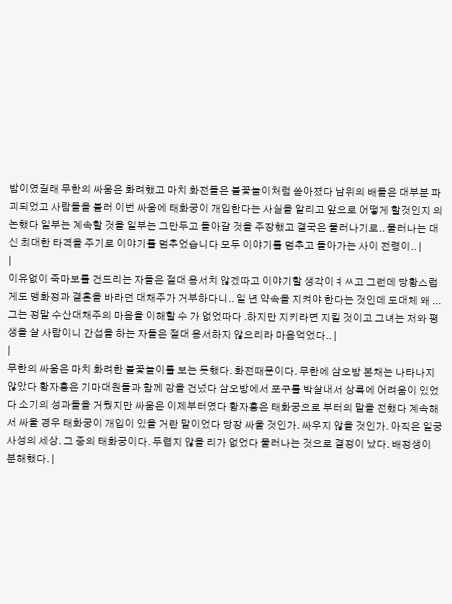밤이였길래 무한의 싸움은 화려했고 마치 화전들은 불꽃놀이처럼 쏟아졌다 남위의 배들은 대부분 파괴되었고 사람들을 불러 이번 싸움에 태화궁이 개입한다는 사실을 알리고 앞으로 어떻게 할것인지 의논했다 일부는 계속할 것을 일부는 그만두고 돌아갈 것을 주장했고 결국은 물러나기로.. 물러나는 대신 최대한 타격을 주기로 이야기를 멈추었습니다 모두 이야기를 멈추고 돌아가는 사이 전령이.. |
|
이유없이 죽마보를 건드리는 자들은 절대 용서치 않겠따고 이야기할 생각이ㅕㅆ고 그런데 당황스럽게도 맹화정과 결혼을 바라던 대채주가 거부하다니.. 일 년 약속을 지켜야 한다는 것인데 도대체 왜 ... 그는 정말 수산대채주의 마음을 이해할 수 가 없었따다 .하지만 지키라면 지킬 것이고 그녀는 저와 평생을 살 사람이니 간섭을 하는 자들은 절대 용서하지 않으리라 마음억었다.. |
|
무한의 싸움은 마치 화려한 불꽃놀이를 보는 듯했다. 화전때문이다. 무한에 삼오방 본채는 나타나지 않았다 황자흥은 기마대원들과 함께 강을 건넜다 삼오방에서 포구를 박살내서 상륙에 어려움이 있었다 소기의 성과들을 거뒀지만 싸움은 이제부터였다 황자흥은 태화궁으로 부터의 말을 전했다 계속해서 싸울 경우 태화궁이 개입이 있을 거란 말이었다 당장 싸울 것인가. 싸우지 않을 것인가. 아직은 일궁사성의 세상. 그 중의 태화궁이다. 두렵지 않을 리가 없었다 물러나는 것으로 결정이 났다. 배정생이 분해했다. |